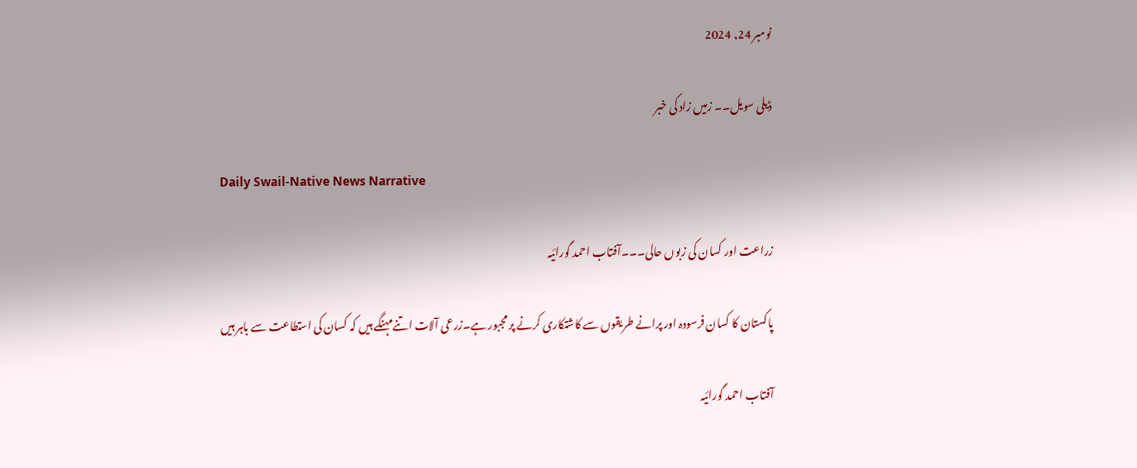نومبر 24, 2024

ڈیلی سویل۔۔ زمیں زاد کی خبر

Daily Swail-Native News Narrative

زراعت اور کسان کی زبوں حالی۔۔۔آفتاب احمد گورائیہ

پاکستان کا کسان فرسودہ اور پرانے طریقوں سے کاشتکاری کرنے پر مجبور ہے۔زرعی آلات اتنےمہنگے ہیں کہ کسان کی استطاعت سے باہر ہیں

آفتاب احمد گورائیہ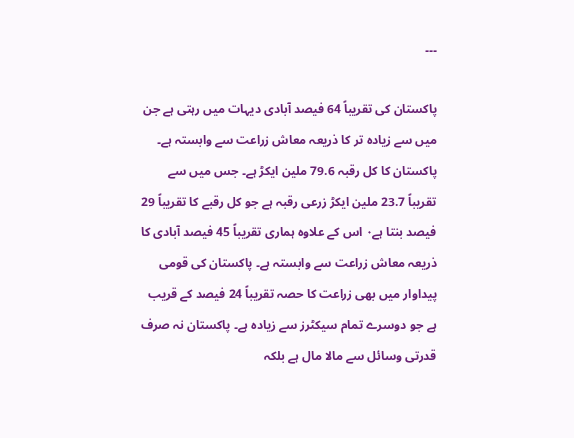۔۔۔

پاکستان کی تقریباً 64 فیصد آبادی دیہات میں رہتی ہے جن میں سے زیادہ تر کا ذریعہ معاش زراعت سے وابستہ ہے۔ پاکستان کا کل رقبہ 79.6 ملین ایکڑ ہے۔ جس میں سے تقریباً 23.7 ملین ایکڑ زرعی رقبہ ہے جو کل رقبے کا تقریباً 29 فیصد بنتا ہے۰ اس کے علاوہ ہماری تقریباً 45 فیصد آبادی کا ذریعہ معاش زراعت سے وابستہ ہے۔ پاکستان کی قومی پیداوار میں بھی زراعت کا حصہ تقریباً 24 فیصد کے قریب ہے جو دوسرے تمام سیکٹرز سے زیادہ ہے۔ پاکستان نہ صرف قدرتی وسائل سے مالا مال ہے بلکہ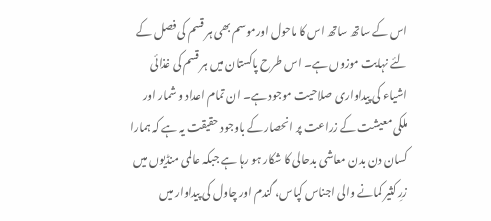اس کے ساتھ ساتھ اس کا ماحول اورموسم بھی ہر قسم کی فصل کے لئے نہایت موزوں ہے۔ اس طرح پاکستان میں ہر قسم کی غذائی اشیاء کی پیداواری صلاحیت موجود ہے۔ ان تمام اعداد و شمار اور ملکی معیشت کے زراعت پر انحصار کے باوجود حقیقت یہ ہے کہ ہمارا کسان دن بدن معاشی بدحالی کا شکار ہو رہا ہے جبکہ عالمی منڈیوں میں زرِ کثیر کمانے والی اجناس کپاس، گندم اور چاول کی پیداوار میں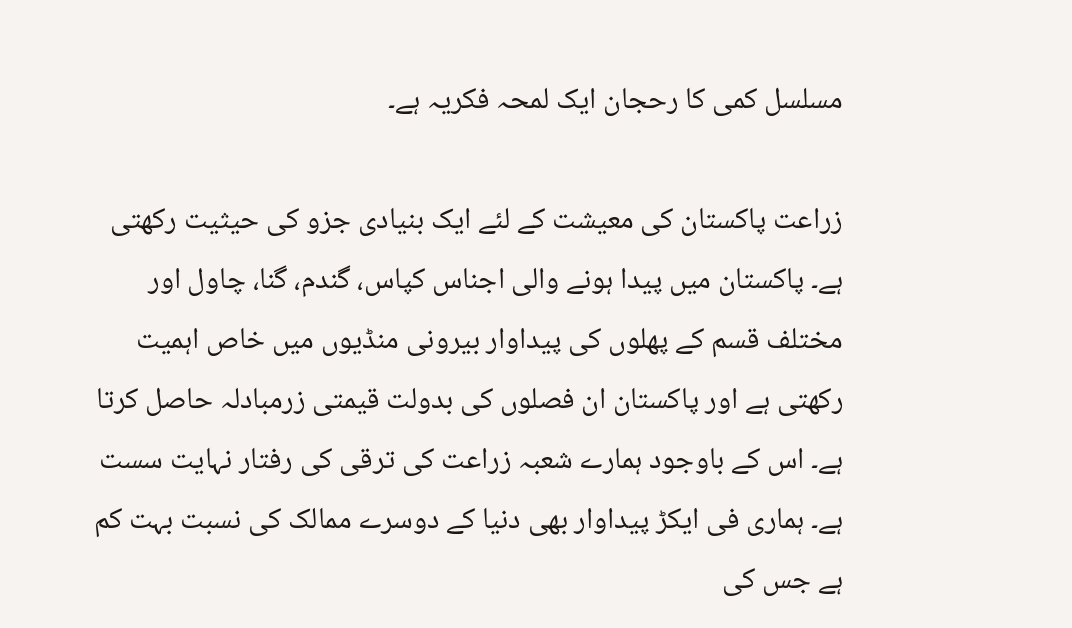مسلسل کمی کا رحجان ایک لمحہ فکریہ ہے۔

زراعت پاکستان کی معیشت کے لئے ایک بنیادی جزو کی حیثیت رکھتی ہے۔ پاکستان میں پیدا ہونے والی اجناس کپاس، گندم، گنا، چاول اور مختلف قسم کے پھلوں کی پیداوار بیرونی منڈیوں میں خاص اہمیت رکھتی ہے اور پاکستان ان فصلوں کی بدولت قیمتی زرمبادلہ حاصل کرتا ہے۔ اس کے باوجود ہمارے شعبہ زراعت کی ترقی کی رفتار نہایت سست ہے۔ ہماری فی ایکڑ پیداوار بھی دنیا کے دوسرے ممالک کی نسبت بہت کم ہے جس کی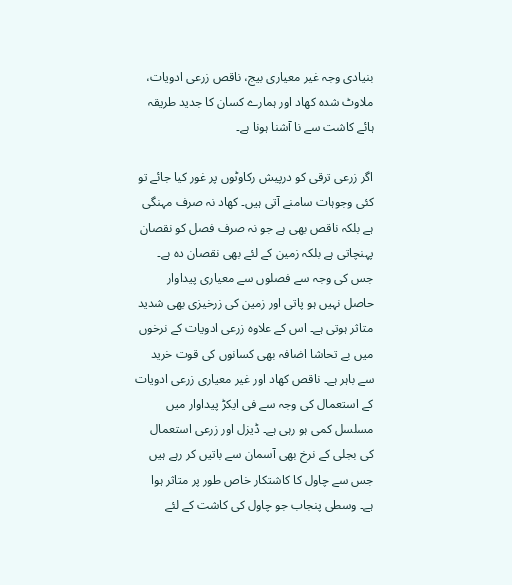بنیادی وجہ غیر معیاری بیج، ناقص زرعی ادویات، ملاوٹ شدہ کھاد اور ہمارے کسان کا جدید طریقہ ہائے کاشت سے نا آشنا ہونا ہے۔

اگر زرعی ترقی کو درپیش رکاوٹوں پر غور کیا جائے تو کئی وجوہات سامنے آتی ہیں۔ کھاد نہ صرف مہنگی ہے بلکہ ناقص بھی ہے جو نہ صرف فصل کو نقصان پہنچاتی ہے بلکہ زمین کے لئے بھی نقصان دہ ہے۔ جس کی وجہ سے فصلوں سے معیاری پیداوار حاصل نہیں ہو پاتی اور زمین کی زرخیزی بھی شدید متاثر ہوتی ہے۔ اس کے علاوہ زرعی ادویات کے نرخوں میں بے تحاشا اضافہ بھی کسانوں کی قوت خرید سے باہر ہے۔ ناقص کھاد اور غیر معیاری زرعی ادویات کے استعمال کی وجہ سے فی ایکڑ پیداوار میں مسلسل کمی ہو رہی ہے۔ ڈیزل اور زرعی استعمال کی بجلی کے نرخ بھی آسمان سے باتیں کر رہے ہیں جس سے چاول کا کاشتکار خاص طور پر متاثر ہوا ہے۔ وسطی پنجاب جو چاول کی کاشت کے لئے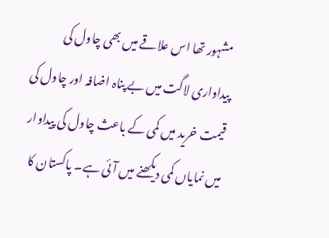مشہور تھا اس علاقے میں بھی چاول کی پیداواری لاگت میں بے پناہ اضافہ اور چاول کی قیمت خرید میں کمی کے باعث چاول کی پیداوار میں نمایاں کمی دیکھنے میں آئی ہے۔ پاکستان کا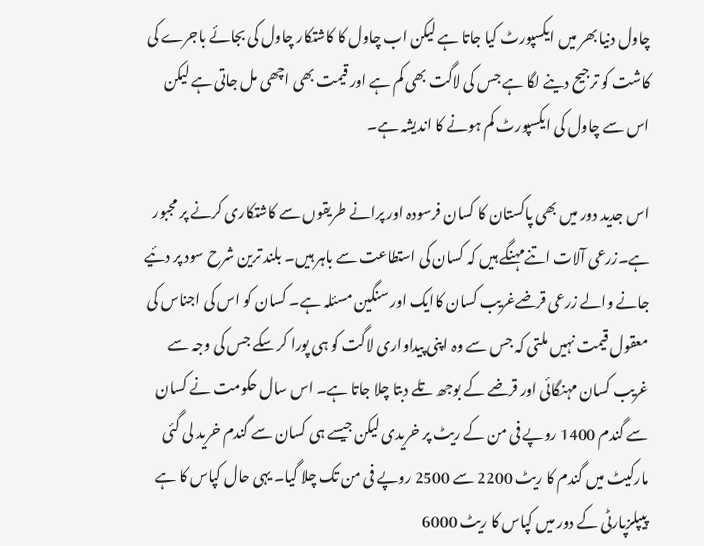چاول دنیا بھر میں ایکسپورٹ کیا جاتا ہے لیکن اب چاول کا کاشتکار چاول کی بجائے باجرے کی کاشت کو ترجیح دینے لگا ہے جس کی لاگت بھی کم ہے اور قیمت بھی اچھی مل جاتی ہے لیکن اس سے چاول کی ایکسپورٹ کم ہونے کا اندیشہ ہے۔

اس جدید دور میں بھی پاکستان کا کسان فرسودہ اور پرانے طریقوں سے کاشتکاری کرنے پر مجبور ہے۔زرعی آلات اتنےمہنگے ہیں کہ کسان کی استطاعت سے باہر ہیں۔ بلند ترین شرح سود پر دئیے جانے والے زرعی قرضےغریب کسان کاایک اور سنگین مسئلہ ہے۔ کسان کو اس کی اجناس کی معقول قیمت نہیں ملتی کہ جس سے وہ اپنی پیداواری لاگت کو ہی پورا کر سکے جس کی وجہ سے غریب کسان مہنگائی اور قرضے کے بوجھ تلے دبتا چلا جاتا ہے۔ اس سال حکومت نے کسان سے گندم 1400 روپے فی من کے ریٹ پر خریدی لیکن جیسے ہی کسان سے گندم خرید لی گئی مارکیٹ میں گندم کا ریٹ 2200 سے 2500 روپے فی من تک چلا گیا۔ یہی حال کپاس کا ہے پیپلزپارٹی کے دور میں کپاس کا ریٹ 6000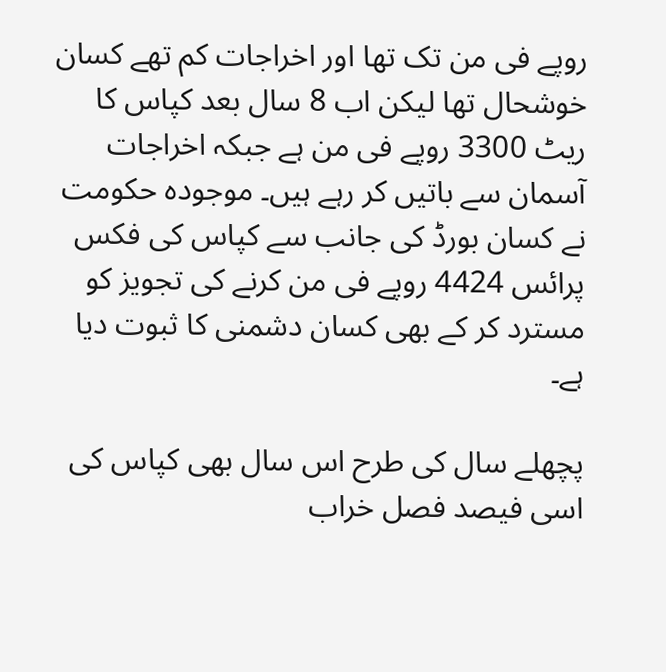روپے فی من تک تھا اور اخراجات کم تھے کسان خوشحال تھا لیکن اب 8 سال بعد کپاس کا ریٹ 3300 روپے فی من ہے جبکہ اخراجات آسمان سے باتیں کر رہے ہیں۔ موجودہ حکومت نے کسان بورڈ کی جانب سے کپاس کی فکس پرائس 4424 روپے فی من کرنے کی تجویز کو مسترد کر کے بھی کسان دشمنی کا ثبوت دیا ہے۔

پچھلے سال کی طرح اس سال بھی کپاس کی اسی فیصد فصل خراب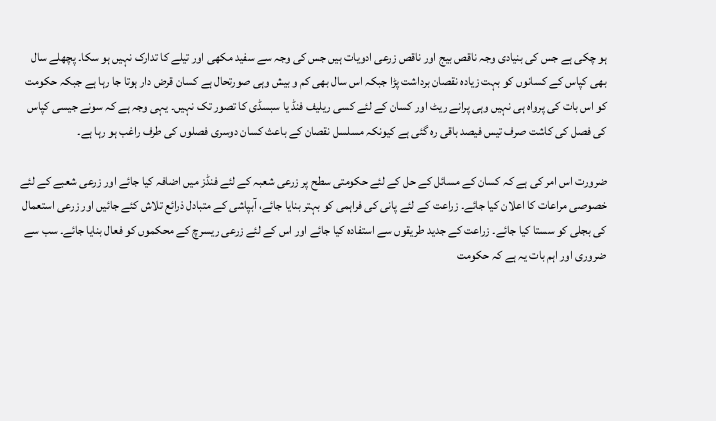ہو چکی ہے جس کی بنیادی وجہ ناقص بیج اور ناقص زرعی ادویات ہیں جس کی وجہ سے سفید مکھی اور تیلے کا تدارک نہیں ہو سکا۔ پچھلے سال بھی کپاس کے کسانوں کو بہت زیادہ نقصان برداشت پڑا جبکہ اس سال بھی کم و بیش وہی صورتحال ہے کسان قرض دار ہوتا جا رہا ہے جبکہ حکومت کو اس بات کی پرواہ ہی نہیں وہی پرانے ریٹ اور کسان کے لئے کسی ریلیف فنڈ یا سبسڈی کا تصور تک نہیں۔ یہی وجہ ہے کہ سونے جیسی کپاس کی فصل کی کاشت صرف تیس فیصد باقی رہ گئی ہے کیونکہ مسلسل نقصان کے باعث کسان دوسری فصلوں کی طرف راغب ہو رہا ہے۔

ضرورت اس امر کی ہے کہ کسان کے مسائل کے حل کے لئے حکومتی سطح پر زرعی شعبہ کے لئے فنڈز میں اضافہ کیا جائے اور زرعی شعبے کے لئے خصوصی مراعات کا اعلان کیا جائے۔ زراعت کے لئے پانی کی فراہمی کو بہتر بنایا جائے، آبپاشی کے متبادل ذرائع تلاش کئے جائیں اور زرعی استعمال کی بجلی کو سستا کیا جائے۔ زراعت کے جدید طریقوں سے استفادہ کیا جائے اور اس کے لئے زرعی ریسرچ کے محکموں کو فعال بنایا جائے۔ سب سے ضروری اور اہم بات یہ ہے کہ حکومت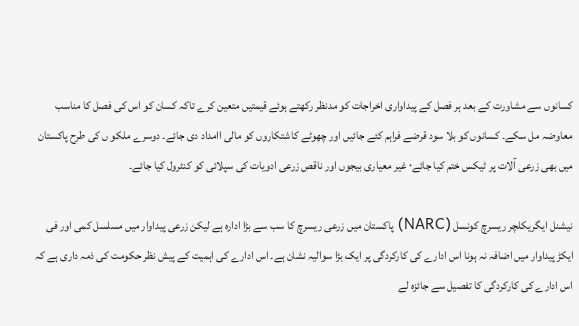کسانوں سے مشاورت کے بعد ہر فصل کے پیداواری اخراجات کو مدنظر رکھتے ہوئے قیمتیں متعین کرے تاکہ کسان کو اس کی فصل کا مناسب معاوضہ مل سکے۔ کسانوں کو بلا سود قرضے فراہم کئے جائیں اور چھوٹے کاشتکاروں کو مالی اامداد دی جائے۔ دوسرے ملکو ں کی طرح پاکستان میں بھی زرعی آلات پر ٹیکس ختم کیا جائے۰ غیر معیاری بیجوں اور ناقص زرعی ادویات کی سپلائی کو کنٹرول کیا جائے۔

نیشنل ایگریکلچر ریسرچ کونسل (NARC) پاکستان میں زرعی ریسرچ کا سب سے بڑا ادارہ ہے لیکن زرعی پیداوار میں مسلسل کمی اور فی ایکڑ پیداوار میں اضافہ نہ ہونا اس ادارے کی کارکردگی پر ایک بڑا سوالیہ نشان ہے۔ اس ادارے کی اہمیت کے پیش نظر حکومت کی ذمہ داری ہے کہ اس ادارے کی کارکردگی کا تفصیل سے جائزہ لے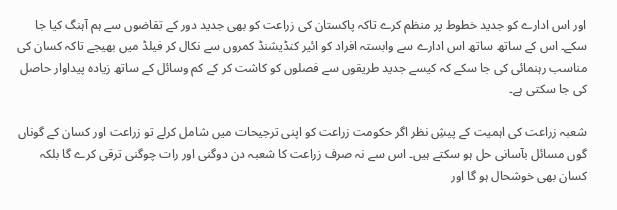اور اس ادارے کو جدید خطوط پر منظم کرے تاکہ پاکستان کی زراعت کو بھی جدید دور کے تقاضوں سے ہم آہنگ کیا جا سکے۔ اس کے ساتھ ساتھ اس ادارے سے وابستہ افراد کو ائیر کنڈیشنڈ کمروں سے نکال کر فیلڈ میں بھیجے تاکہ کسان کی مناسب رہنمائی کی جا سکے کہ کیسے جدید طریقوں سے فصلوں کو کاشت کر کے کم وسائل کے ساتھ زیادہ پیداوار حاصل کی جا سکتی ہے۔

شعبہ زراعت کی اہمیت کے پیشِ نظر اگر حکومت زراعت کو اپنی ترجیحات میں شامل کرلے تو زراعت اور کسان کے گوناں گوں مسائل بآسانی حل ہو سکتے ہیں۔ اس سے نہ صرف زراعت کا شعبہ دن دوگنی اور رات چوگنی ترقی کرے گا بلکہ کسان بھی خوشحال ہو گا اور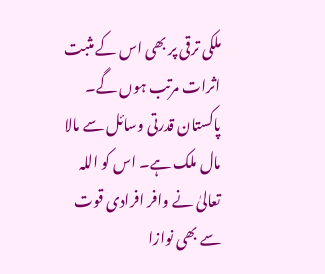ملکی ترقی پر بھی اس کے مثبت اثرات مرتب ہوں گے۔ پاکستان قدرتی وسائل سے مالا مال ملک ہے۔ اس کو اللہ تعالیٰ نے وافر افرادی قوت سے بھی نوازا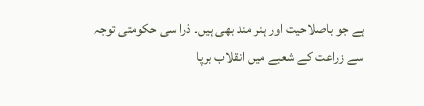ہے جو باصلاحیت اور ہنر مند بھی ہیں۔ ذرا سی حکومتی توجہ سے زراعت کے شعبے میں انقلاب برپا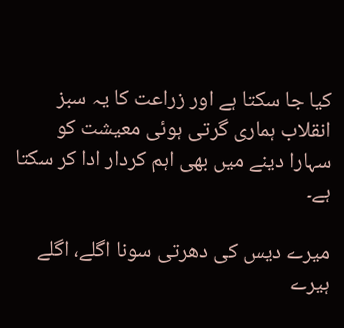کیا جا سکتا ہے اور زراعت کا یہ سبز انقلاب ہماری گرتی ہوئی معیشت کو سہارا دینے میں بھی اہم کردار ادا کر سکتا ہے۔

میرے دیس کی دھرتی سونا اگلے، اگلے ہیرے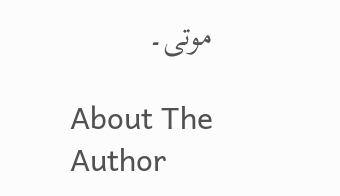موتی۔

About The Author